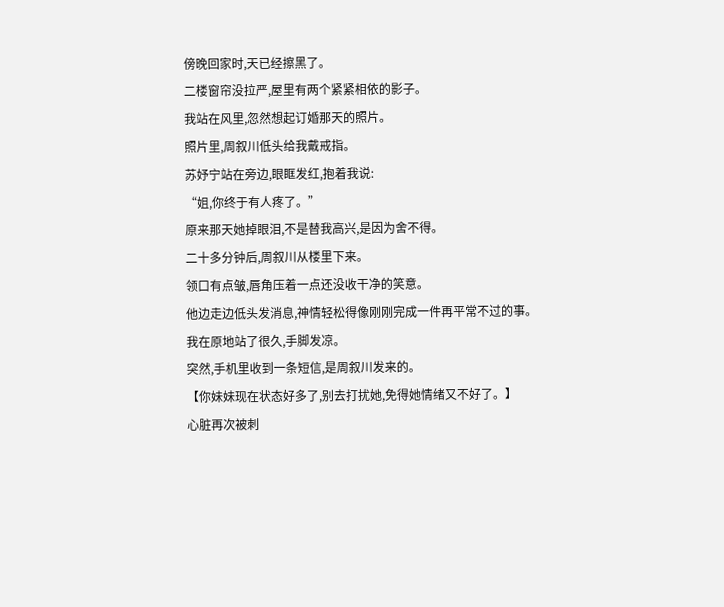傍晚回家时,天已经擦黑了。
二楼窗帘没拉严,屋里有两个紧紧相依的影子。
我站在风里,忽然想起订婚那天的照片。
照片里,周叙川低头给我戴戒指。
苏妤宁站在旁边,眼眶发红,抱着我说:
“姐,你终于有人疼了。”
原来那天她掉眼泪,不是替我高兴,是因为舍不得。
二十多分钟后,周叙川从楼里下来。
领口有点皱,唇角压着一点还没收干净的笑意。
他边走边低头发消息,神情轻松得像刚刚完成一件再平常不过的事。
我在原地站了很久,手脚发凉。
突然,手机里收到一条短信,是周叙川发来的。
【你妹妹现在状态好多了,别去打扰她,免得她情绪又不好了。】
心脏再次被刺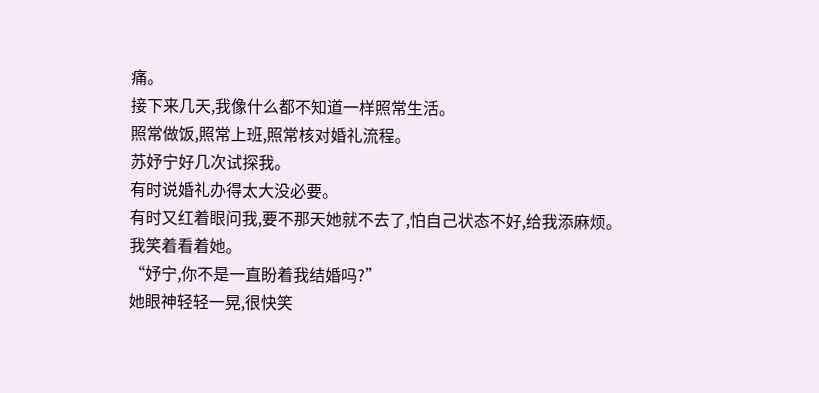痛。
接下来几天,我像什么都不知道一样照常生活。
照常做饭,照常上班,照常核对婚礼流程。
苏妤宁好几次试探我。
有时说婚礼办得太大没必要。
有时又红着眼问我,要不那天她就不去了,怕自己状态不好,给我添麻烦。
我笑着看着她。
“妤宁,你不是一直盼着我结婚吗?”
她眼神轻轻一晃,很快笑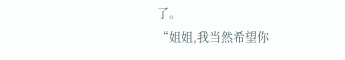了。
“姐姐,我当然希望你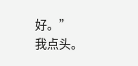好。”
我点头。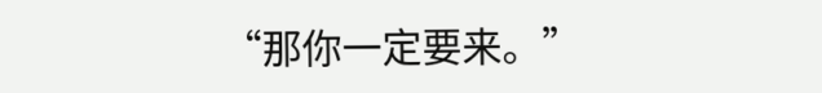“那你一定要来。”